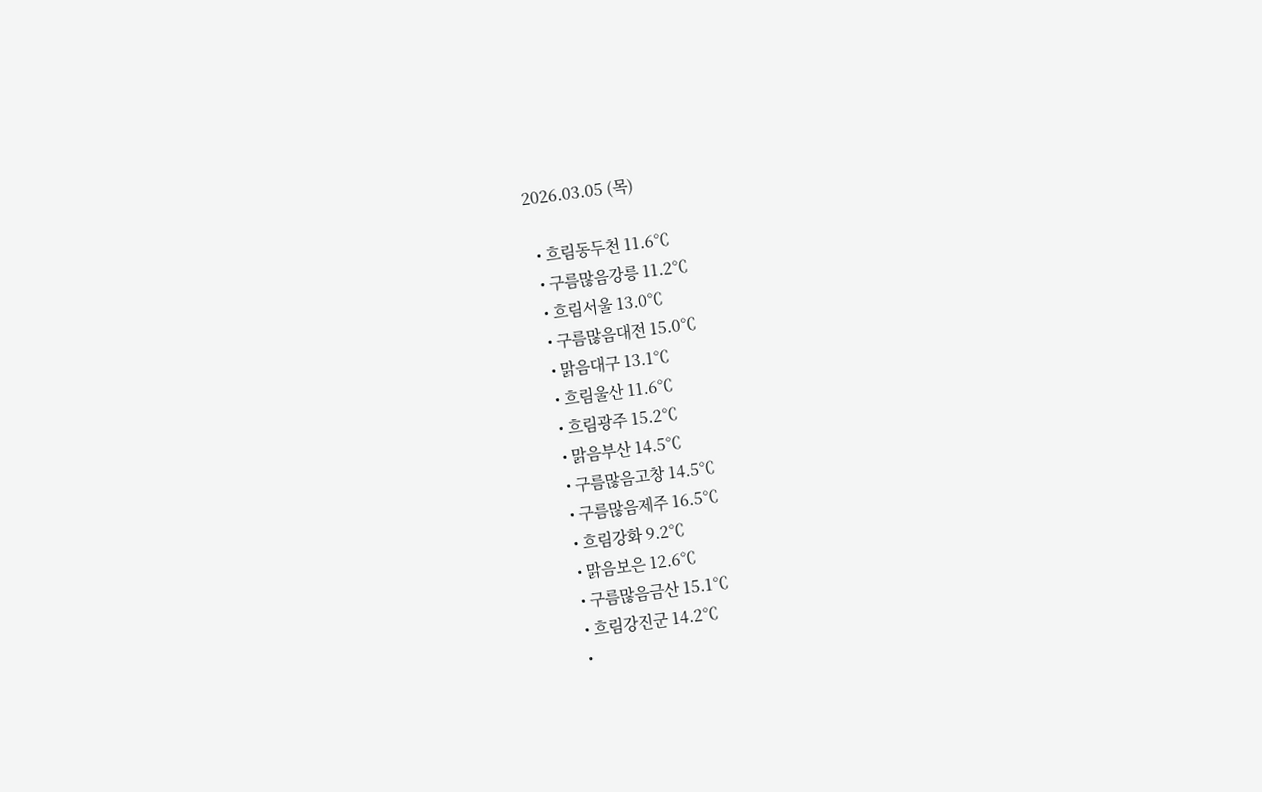2026.03.05 (목)

  • 흐림동두천 11.6℃
  • 구름많음강릉 11.2℃
  • 흐림서울 13.0℃
  • 구름많음대전 15.0℃
  • 맑음대구 13.1℃
  • 흐림울산 11.6℃
  • 흐림광주 15.2℃
  • 맑음부산 14.5℃
  • 구름많음고창 14.5℃
  • 구름많음제주 16.5℃
  • 흐림강화 9.2℃
  • 맑음보은 12.6℃
  • 구름많음금산 15.1℃
  • 흐림강진군 14.2℃
  •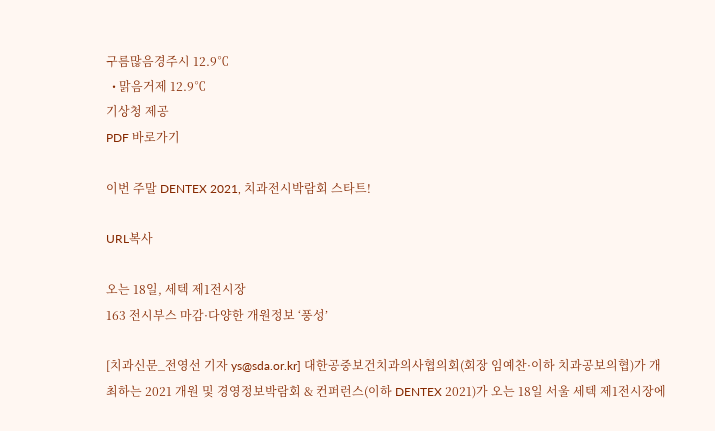구름많음경주시 12.9℃
  • 맑음거제 12.9℃
기상청 제공
PDF 바로가기

이번 주말 DENTEX 2021, 치과전시박람회 스타트!

URL복사

오는 18일, 세텍 제1전시장
163 전시부스 마감·다양한 개원정보 ‘풍성’

[치과신문_전영선 기자 ys@sda.or.kr] 대한공중보건치과의사협의회(회장 임예찬·이하 치과공보의협)가 개최하는 2021 개원 및 경영정보박람회 & 컨퍼런스(이하 DENTEX 2021)가 오는 18일 서울 세텍 제1전시장에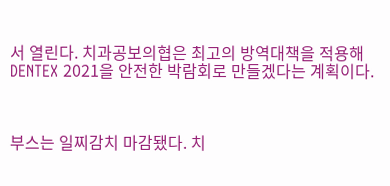서 열린다. 치과공보의협은 최고의 방역대책을 적용해 DENTEX 2021을 안전한 박람회로 만들겠다는 계획이다.



부스는 일찌감치 마감됐다. 치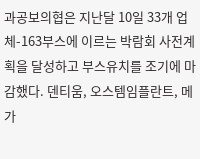과공보의협은 지난달 10일 33개 업체-163부스에 이르는 박람회 사전계획을 달성하고 부스유치를 조기에 마감했다. 덴티움, 오스템임플란트, 메가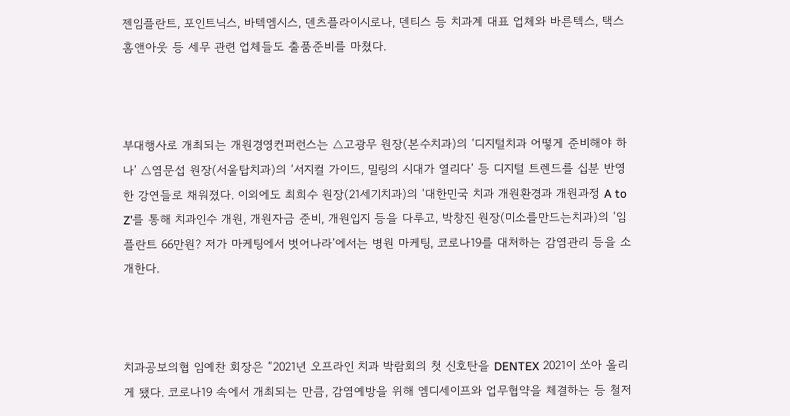젠임플란트, 포인트닉스, 바텍엠시스, 덴츠플라이시로나, 덴티스 등 치과계 대표 업체와 바른텍스, 택스홈앤아웃 등 세무 관련 업체들도 출품준비를 마쳤다.



부대행사로 개최되는 개원경영컨퍼런스는 △고광무 원장(본수치과)의 ‘디지털치과 어떻게 준비해야 하나’ △염문섭 원장(서울탑치과)의 ‘서지컬 가이드, 밀링의 시대가 열리다’ 등 디지털 트렌드를 십분 반영한 강연들로 채워졌다. 이외에도 최희수 원장(21세기치과)의 ‘대한민국 치과 개원환경과 개원과정 A to Z’를 통해 치과인수 개원, 개원자금 준비, 개원입지 등을 다루고, 박창진 원장(미소를만드는치과)의 ‘임플란트 66만원? 저가 마케팅에서 벗어나라’에서는 병원 마케팅, 코로나19를 대처하는 감염관리 등을 소개한다.



치과공보의협 임예찬 회장은 “2021년 오프라인 치과 박람회의 첫 신호탄을 DENTEX 2021이 쏘아 올리게 됐다. 코로나19 속에서 개최되는 만큼, 감염예방을 위해 엠디세이프와 업무협약을 체결하는 등 철저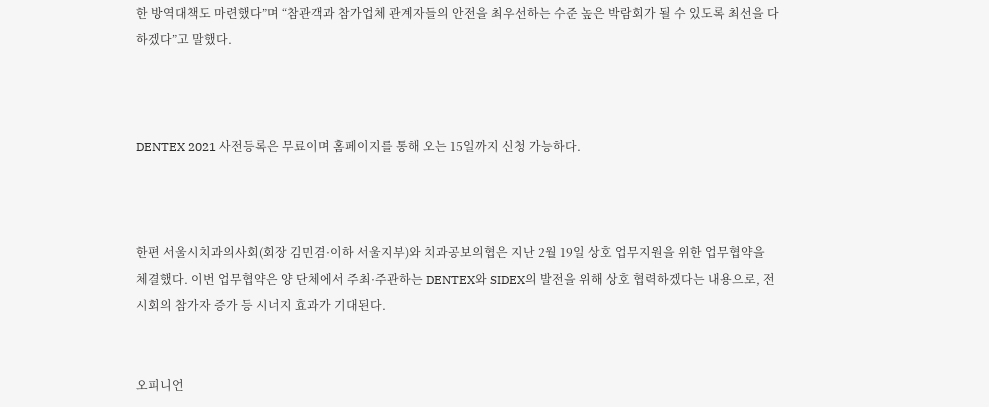한 방역대책도 마련했다”며 “참관객과 참가업체 관계자들의 안전을 최우선하는 수준 높은 박람회가 될 수 있도록 최선을 다하겠다”고 말했다.



DENTEX 2021 사전등록은 무료이며 홈페이지를 통해 오는 15일까지 신청 가능하다.



한편 서울시치과의사회(회장 김민겸·이하 서울지부)와 치과공보의협은 지난 2월 19일 상호 업무지원을 위한 업무협약을 체결했다. 이번 업무협약은 양 단체에서 주최·주관하는 DENTEX와 SIDEX의 발전을 위해 상호 협력하겠다는 내용으로, 전시회의 참가자 증가 등 시너지 효과가 기대된다.


오피니언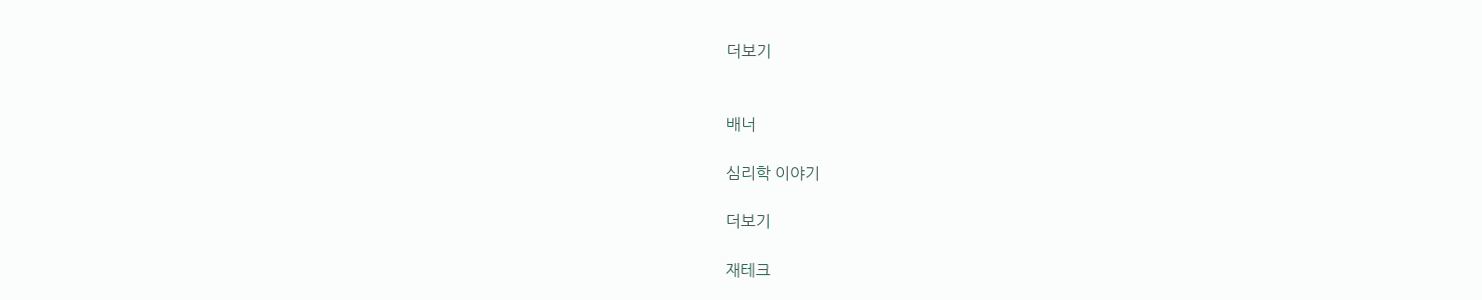더보기


배너

심리학 이야기

더보기

재테크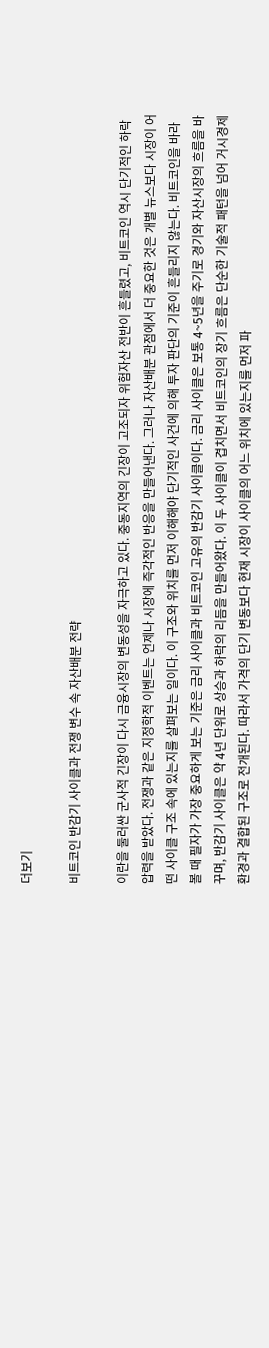더보기

비트코인 반감기 사이클과 전쟁 변수 속 자산배분 전략

이란을 둘러싼 군사적 긴장이 다시 금융시장의 변동성을 자극하고 있다. 중동지역의 긴장이 고조되자 위험자산 전반이 흔들렸고, 비트코인 역시 단기적인 하락 압력을 받았다. 전쟁과 같은 지정학적 이벤트는 언제나 시장에 즉각적인 반응을 만들어낸다. 그러나 자산배분 관점에서 더 중요한 것은 개별 뉴스보다 시장이 어떤 사이클 구조 속에 있는지를 살펴보는 일이다. 이 구조와 위치를 먼저 이해해야 단기적인 사건에 의해 투자 판단의 기준이 흔들리지 않는다. 비트코인을 바라볼 때 필자가 가장 중요하게 보는 기준은 금리 사이클과 비트코인 고유의 반감기 사이클이다. 금리 사이클은 보통 4~5년을 주기로 경기와 자산시장의 흐름을 바꾸며, 반감기 사이클은 약 4년 단위로 상승과 하락의 리듬을 만들어왔다. 이 두 사이클이 겹치면서 비트코인의 장기 흐름은 단순한 기술적 패턴을 넘어 거시경제 환경과 결합된 구조로 전개된다. 따라서 가격의 단기 변동보다 현재 시장이 사이클의 어느 위치에 있는지를 먼저 파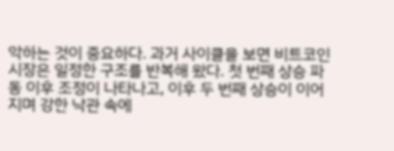악하는 것이 중요하다. 과거 사이클을 보면 비트코인 시장은 일정한 구조를 반복해 왔다. 첫 번째 상승 파동 이후 조정이 나타나고, 이후 두 번째 상승이 이어지며 강한 낙관 속에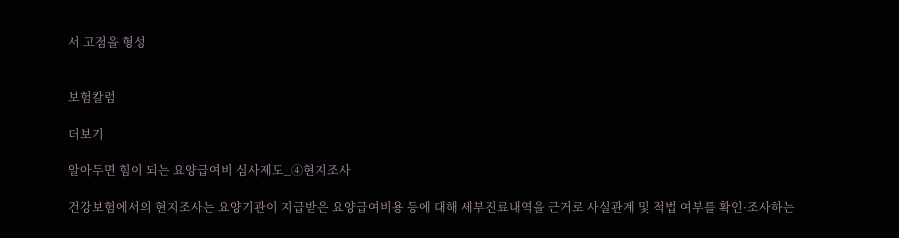서 고점을 형성


보험칼럼

더보기

알아두면 힘이 되는 요양급여비 심사제도_④현지조사

건강보험에서의 현지조사는 요양기관이 지급받은 요양급여비용 등에 대해 세부진료내역을 근거로 사실관계 및 적법 여부를 확인·조사하는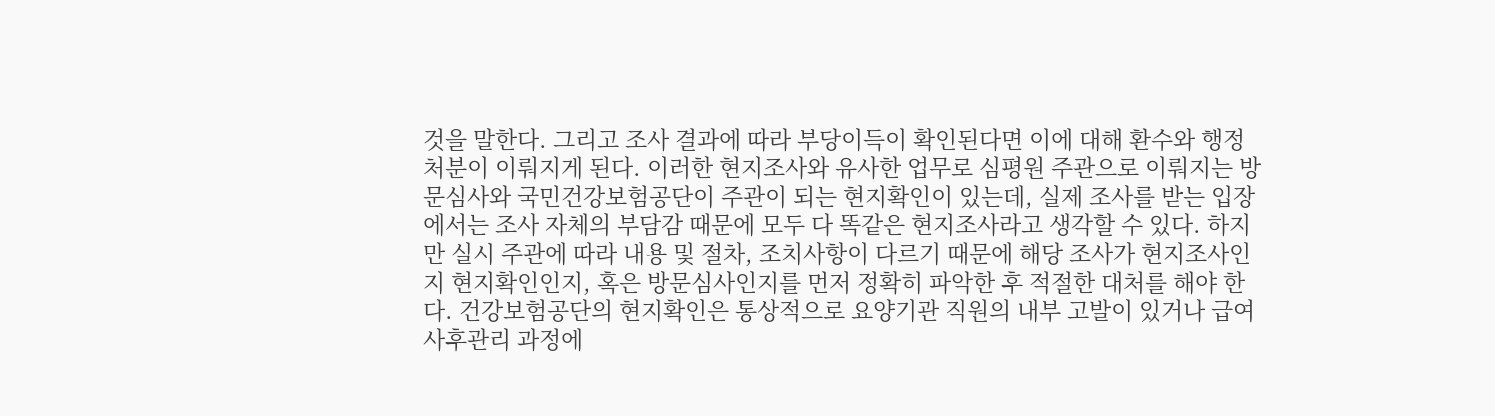것을 말한다. 그리고 조사 결과에 따라 부당이득이 확인된다면 이에 대해 환수와 행정처분이 이뤄지게 된다. 이러한 현지조사와 유사한 업무로 심평원 주관으로 이뤄지는 방문심사와 국민건강보험공단이 주관이 되는 현지확인이 있는데, 실제 조사를 받는 입장에서는 조사 자체의 부담감 때문에 모두 다 똑같은 현지조사라고 생각할 수 있다. 하지만 실시 주관에 따라 내용 및 절차, 조치사항이 다르기 때문에 해당 조사가 현지조사인지 현지확인인지, 혹은 방문심사인지를 먼저 정확히 파악한 후 적절한 대처를 해야 한다. 건강보험공단의 현지확인은 통상적으로 요양기관 직원의 내부 고발이 있거나 급여 사후관리 과정에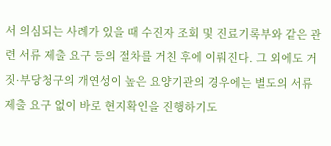서 의심되는 사례가 있을 때 수진자 조회 및 진료기록부와 같은 관련 서류 제출 요구 등의 절차를 거친 후에 이뤄진다. 그 외에도 거짓·부당청구의 개연성이 높은 요양기관의 경우에는 별도의 서류 제출 요구 없이 바로 현지확인을 진행하기도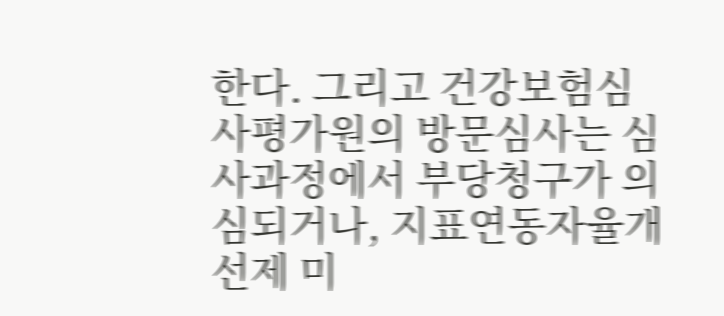한다. 그리고 건강보험심사평가원의 방문심사는 심사과정에서 부당청구가 의심되거나, 지표연동자율개선제 미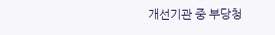개선기관 중 부당청